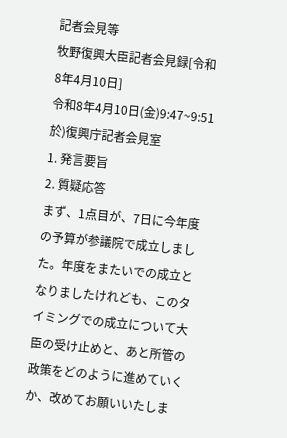記者会見等
牧野復興大臣記者会見録[令和8年4月10日]
令和8年4月10日(金)9:47~9:51 於)復興庁記者会見室
1. 発言要旨
2. 質疑応答
まず、1点目が、7日に今年度の予算が参議院で成立しました。年度をまたいでの成立となりましたけれども、このタイミングでの成立について大臣の受け止めと、あと所管の政策をどのように進めていくか、改めてお願いいたしま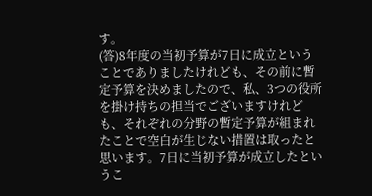す。
(答)8年度の当初予算が7日に成立ということでありましたけれども、その前に暫定予算を決めましたので、私、3つの役所を掛け持ちの担当でございますけれども、それぞれの分野の暫定予算が組まれたことで空白が生じない措置は取ったと思います。7日に当初予算が成立したというこ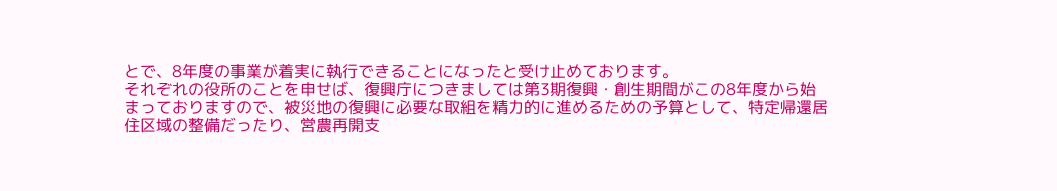とで、8年度の事業が着実に執行できることになったと受け止めております。
それぞれの役所のことを申せば、復興庁につきましては第3期復興・創生期間がこの8年度から始まっておりますので、被災地の復興に必要な取組を精力的に進めるための予算として、特定帰還居住区域の整備だったり、営農再開支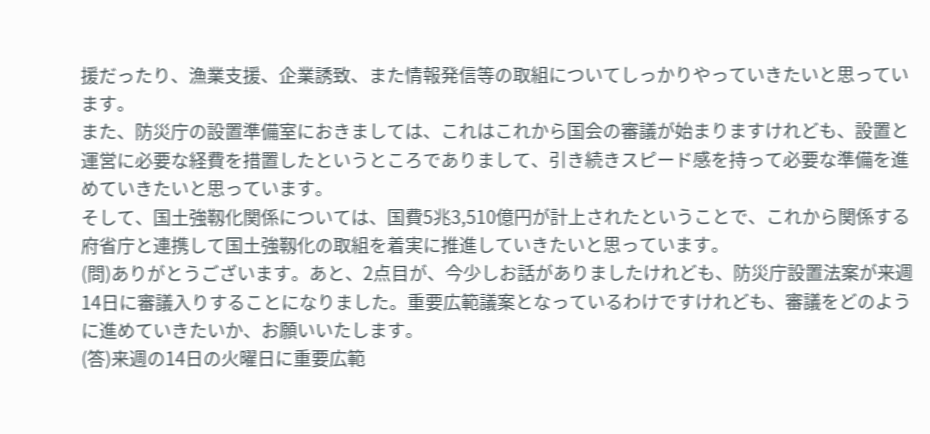援だったり、漁業支援、企業誘致、また情報発信等の取組についてしっかりやっていきたいと思っています。
また、防災庁の設置準備室におきましては、これはこれから国会の審議が始まりますけれども、設置と運営に必要な経費を措置したというところでありまして、引き続きスピード感を持って必要な準備を進めていきたいと思っています。
そして、国土強靱化関係については、国費5兆3,510億円が計上されたということで、これから関係する府省庁と連携して国土強靱化の取組を着実に推進していきたいと思っています。
(問)ありがとうございます。あと、2点目が、今少しお話がありましたけれども、防災庁設置法案が来週14日に審議入りすることになりました。重要広範議案となっているわけですけれども、審議をどのように進めていきたいか、お願いいたします。
(答)来週の14日の火曜日に重要広範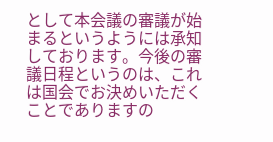として本会議の審議が始まるというようには承知しております。今後の審議日程というのは、これは国会でお決めいただくことでありますの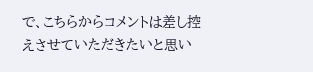で、こちらからコメントは差し控えさせていただきたいと思い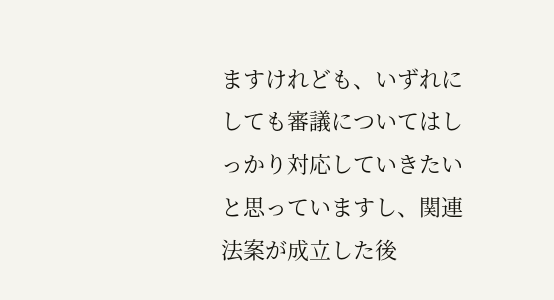ますけれども、いずれにしても審議についてはしっかり対応していきたいと思っていますし、関連法案が成立した後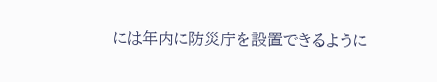には年内に防災庁を設置できるように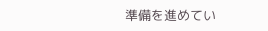準備を進めてい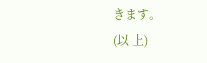きます。
(以 上)